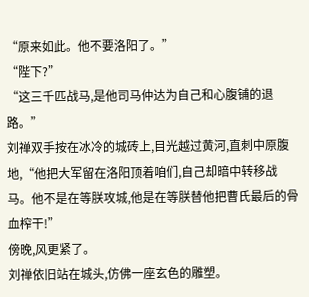“原来如此。他不要洛阳了。”
“陛下?”
“这三千匹战马,是他司马仲达为自己和心腹铺的退路。”
刘禅双手按在冰冷的城砖上,目光越过黄河,直刺中原腹地,“他把大军留在洛阳顶着咱们,自己却暗中转移战马。他不是在等朕攻城,他是在等朕替他把曹氏最后的骨血榨干!”
傍晚,风更紧了。
刘禅依旧站在城头,仿佛一座玄色的雕塑。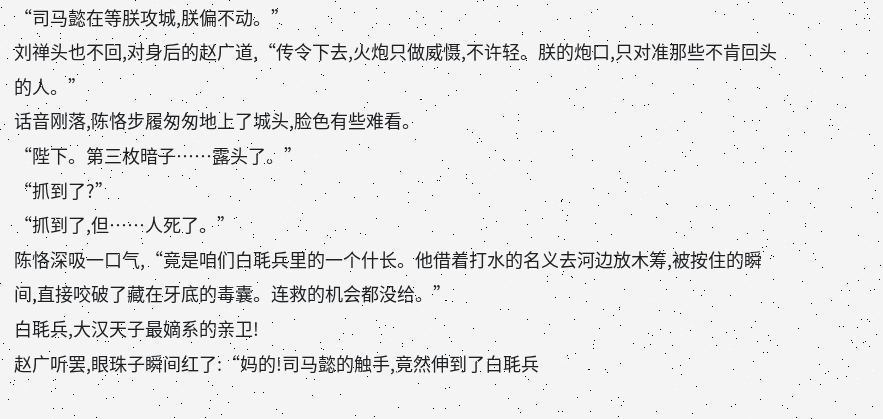“司马懿在等朕攻城,朕偏不动。”
刘禅头也不回,对身后的赵广道,“传令下去,火炮只做威慑,不许轻。朕的炮口,只对准那些不肯回头的人。”
话音刚落,陈恪步履匆匆地上了城头,脸色有些难看。
“陛下。第三枚暗子……露头了。”
“抓到了?”
“抓到了,但……人死了。”
陈恪深吸一口气,“竟是咱们白毦兵里的一个什长。他借着打水的名义去河边放木筹,被按住的瞬间,直接咬破了藏在牙底的毒囊。连救的机会都没给。”
白毦兵,大汉天子最嫡系的亲卫!
赵广听罢,眼珠子瞬间红了:“妈的!司马懿的触手,竟然伸到了白毦兵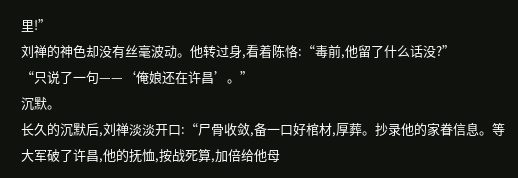里!”
刘禅的神色却没有丝毫波动。他转过身,看着陈恪:“毒前,他留了什么话没?”
“只说了一句——‘俺娘还在许昌’。”
沉默。
长久的沉默后,刘禅淡淡开口:“尸骨收敛,备一口好棺材,厚葬。抄录他的家眷信息。等大军破了许昌,他的抚恤,按战死算,加倍给他母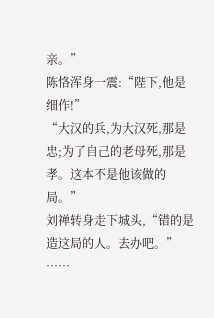亲。”
陈恪浑身一震:“陛下,他是细作!”
“大汉的兵,为大汉死,那是忠;为了自己的老母死,那是孝。这本不是他该做的局。”
刘禅转身走下城头,“错的是造这局的人。去办吧。”
……